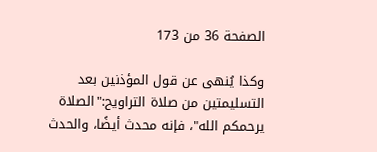الصفحة 36 من 173

وكذا يُنهى عن قول المؤذنين بعد التسليمتين من صلاة التراويح:"الصلاة يرحمكم الله"، فإنه محدث أيضًا، والحدث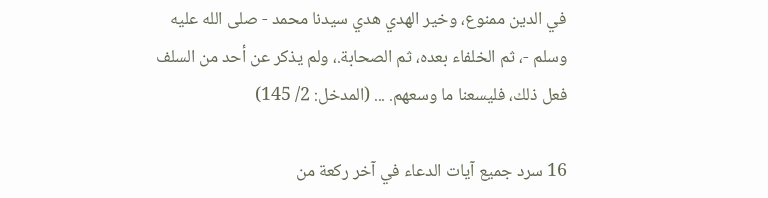في الدين ممنوع، وخير الهدي هدي سيدنا محمد - صلى الله عليه وسلم -، ثم الخلفاء بعده، ثم الصحابة.، ولم يذكر عن أحد من السلف فعل ذلك، فليسعنا ما وسعهم. ... (المدخل: 2/ 145)

16 سرد جميع آيات الدعاء في آخر ركعة من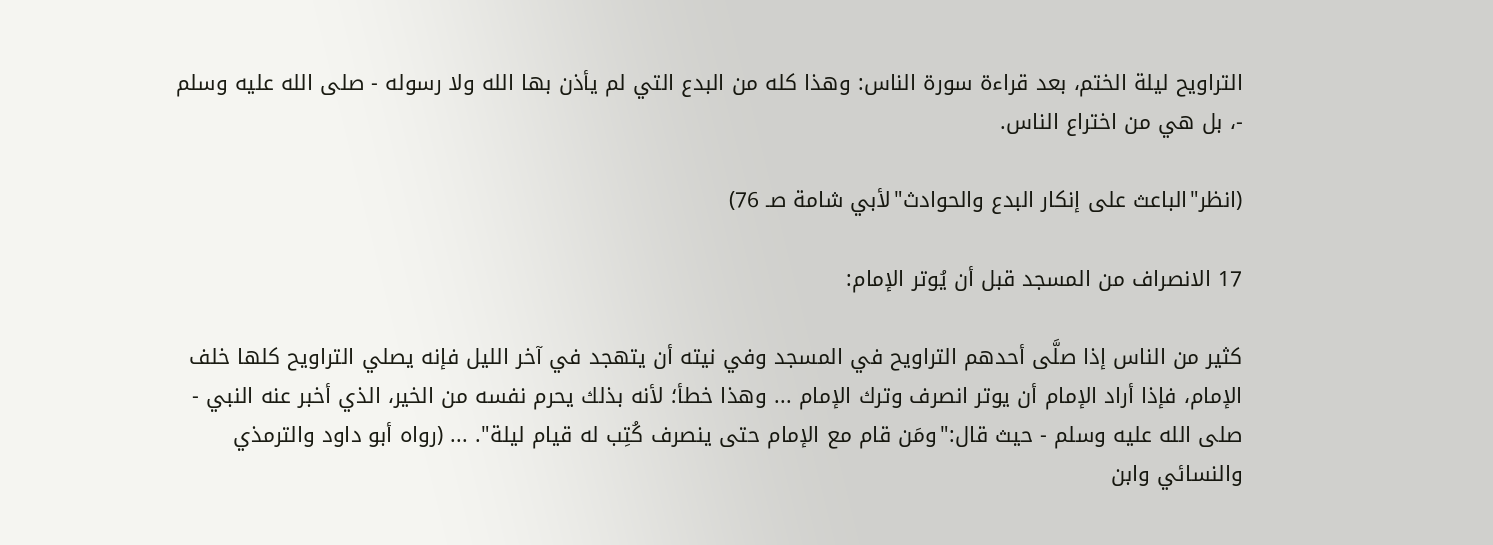التراويح ليلة الختم، بعد قراءة سورة الناس: وهذا كله من البدع التي لم يأذن بها الله ولا رسوله - صلى الله عليه وسلم -، بل هي من اختراع الناس.

(انظر"الباعث على إنكار البدع والحوادث"لأبي شامة صـ 76)

17 الانصراف من المسجد قبل أن يُوتر الإمام:

كثير من الناس إذا صلَّى أحدهم التراويح في المسجد وفي نيته أن يتهجد في آخر الليل فإنه يصلي التراويح كلها خلف الإمام، فإذا أراد الإمام أن يوتر انصرف وترك الإمام ... وهذا خطأ؛ لأنه بذلك يحرم نفسه من الخير، الذي أخبر عنه النبي - صلى الله عليه وسلم - حيث قال:"ومَن قام مع الإمام حتى ينصرف كُتِب له قيام ليلة". ... (رواه أبو داود والترمذي والنسائي وابن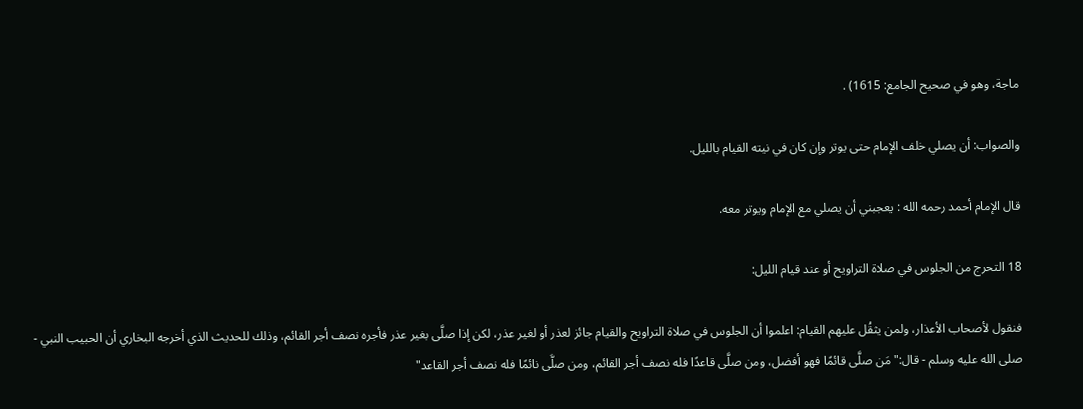ماجة، وهو في صحيح الجامع: 1615) .

والصواب: أن يصلي خلف الإمام حتى يوتر وإن كان في نيته القيام بالليل.

قال الإمام أحمد رحمه الله : يعجبني أن يصلي مع الإمام ويوتر معه.

18 التحرج من الجلوس في صلاة التراويح أو عند قيام الليل:

فنقول لأصحاب الأعذار، ولمن يثقُل عليهم القيام: اعلموا أن الجلوس في صلاة التراويح والقيام جائز لعذر أو لغير عذر، لكن إذا صلَّى بغير عذر فأجره نصف أجر القائم، وذلك للحديث الذي أخرجه البخاري أن الحبيب النبي - صلى الله عليه وسلم - قال:"مَن صلَّى قائمًا فهو أفضل، ومن صلَّى قاعدًا فله نصف أجر القائم، ومن صلَّى نائمًا فله نصف أجر القاعد"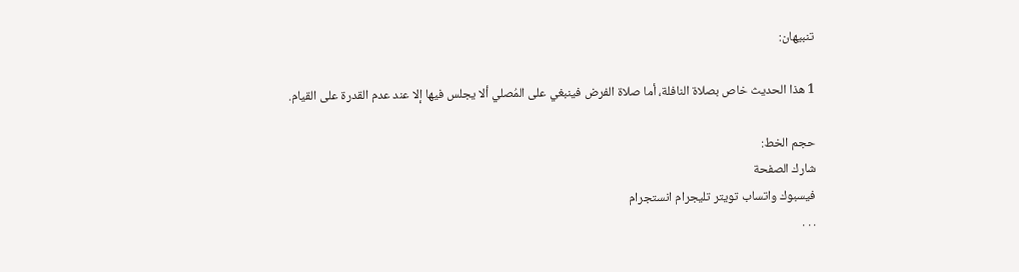تنبيهان:

1 هذا الحديث خاص بصلاة النافلة، أما صلاة الفرض فينبغي على المُصلي ألا يجلس فيها إلا عند عدم القدرة على القيام.

حجم الخط:
شارك الصفحة
فيسبوك واتساب تويتر تليجرام انستجرام
. . .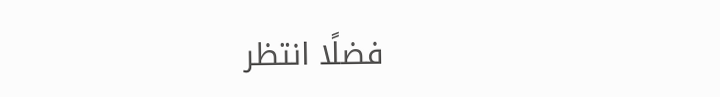فضلًا انتظر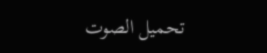تحميل الصوت